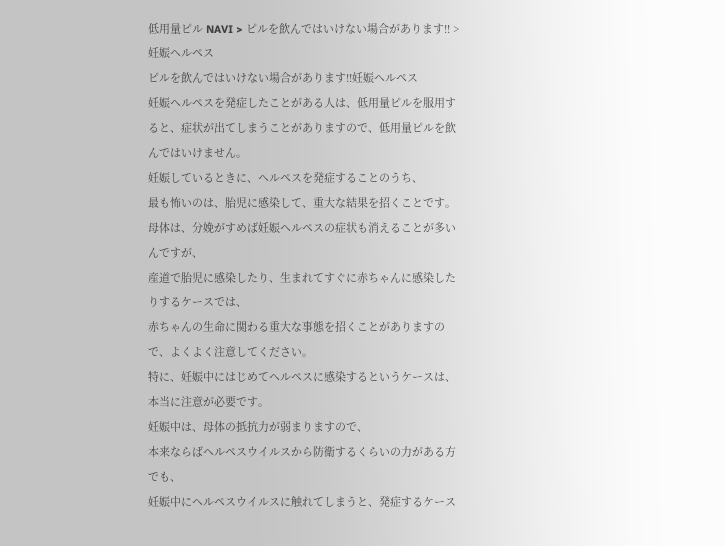低用量ピル NAVI > ピルを飲んではいけない場合があります!! > 妊娠ヘルペス
ピルを飲んではいけない場合があります!!妊娠ヘルペス
妊娠ヘルペスを発症したことがある人は、低用量ピルを服用すると、症状が出てしまうことがありますので、低用量ピルを飲んではいけません。
妊娠しているときに、ヘルペスを発症することのうち、
最も怖いのは、胎児に感染して、重大な結果を招くことです。
母体は、分娩がすめば妊娠ヘルペスの症状も消えることが多いんですが、
産道で胎児に感染したり、生まれてすぐに赤ちゃんに感染したりするケースでは、
赤ちゃんの生命に関わる重大な事態を招くことがありますので、よくよく注意してください。
特に、妊娠中にはじめてヘルペスに感染するというケースは、本当に注意が必要です。
妊娠中は、母体の抵抗力が弱まりますので、
本来ならばヘルペスウイルスから防衛するくらいの力がある方でも、
妊娠中にヘルペスウイルスに触れてしまうと、発症するケース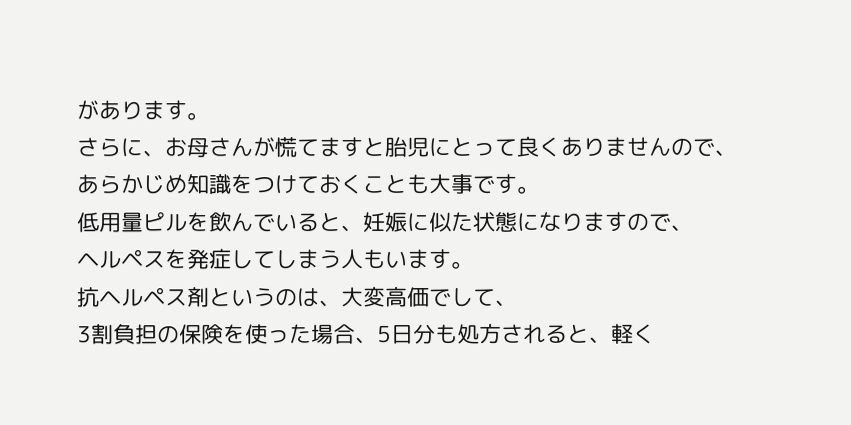があります。
さらに、お母さんが慌てますと胎児にとって良くありませんので、
あらかじめ知識をつけておくことも大事です。
低用量ピルを飲んでいると、妊娠に似た状態になりますので、
ヘルペスを発症してしまう人もいます。
抗ヘルペス剤というのは、大変高価でして、
3割負担の保険を使った場合、5日分も処方されると、軽く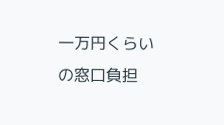一万円くらいの窓口負担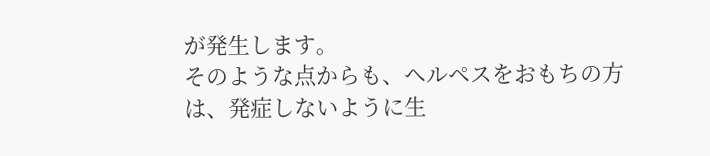が発生します。
そのような点からも、ヘルペスをおもちの方は、発症しないように生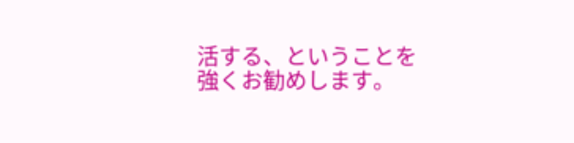活する、ということを強くお勧めします。